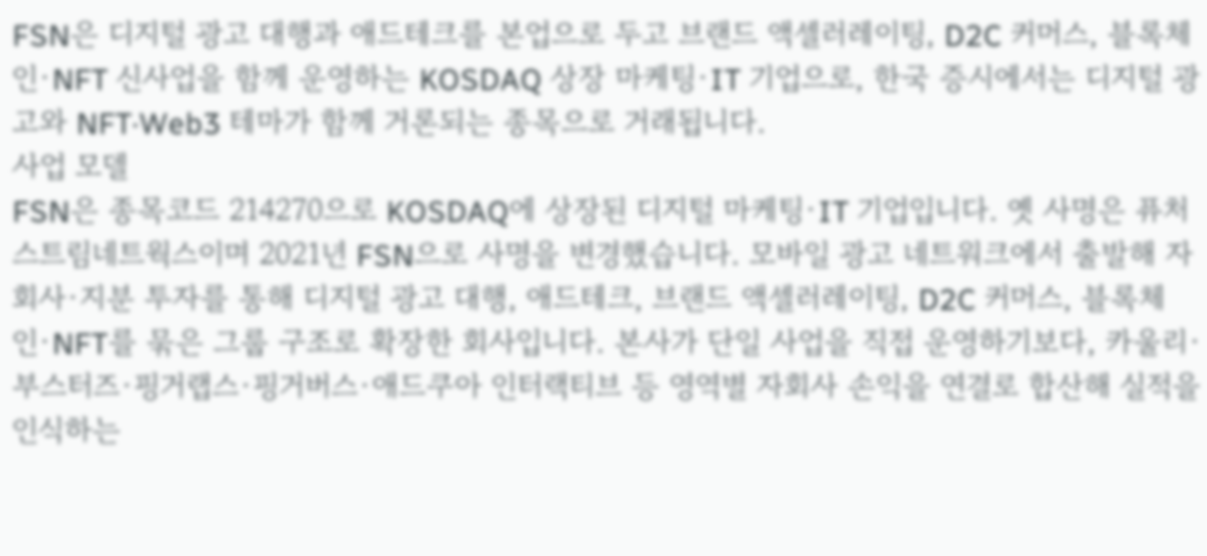FSN은 디지털 광고 대행과 애드테크를 본업으로 두고 브랜드 액셀러레이팅, D2C 커머스, 블록체인·NFT 신사업을 함께 운영하는 KOSDAQ 상장 마케팅·IT 기업으로, 한국 증시에서는 디지털 광고와 NFT·Web3 테마가 함께 거론되는 종목으로 거래됩니다.
사업 모델
FSN은 종목코드 214270으로 KOSDAQ에 상장된 디지털 마케팅·IT 기업입니다. 옛 사명은 퓨처스트림네트웍스이며 2021년 FSN으로 사명을 변경했습니다. 모바일 광고 네트워크에서 출발해 자회사·지분 투자를 통해 디지털 광고 대행, 애드테크, 브랜드 액셀러레이팅, D2C 커머스, 블록체인·NFT를 묶은 그룹 구조로 확장한 회사입니다. 본사가 단일 사업을 직접 운영하기보다, 카울리·부스터즈·핑거랩스·핑거버스·애드쿠아 인터랙티브 등 영역별 자회사 손익을 연결로 합산해 실적을 인식하는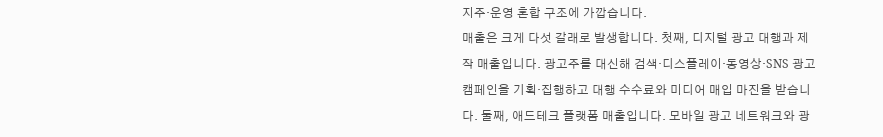지주·운영 혼합 구조에 가깝습니다.
매출은 크게 다섯 갈래로 발생합니다. 첫째, 디지털 광고 대행과 제작 매출입니다. 광고주를 대신해 검색·디스플레이·동영상·SNS 광고 캠페인을 기획·집행하고 대행 수수료와 미디어 매입 마진을 받습니다. 둘째, 애드테크 플랫폼 매출입니다. 모바일 광고 네트워크와 광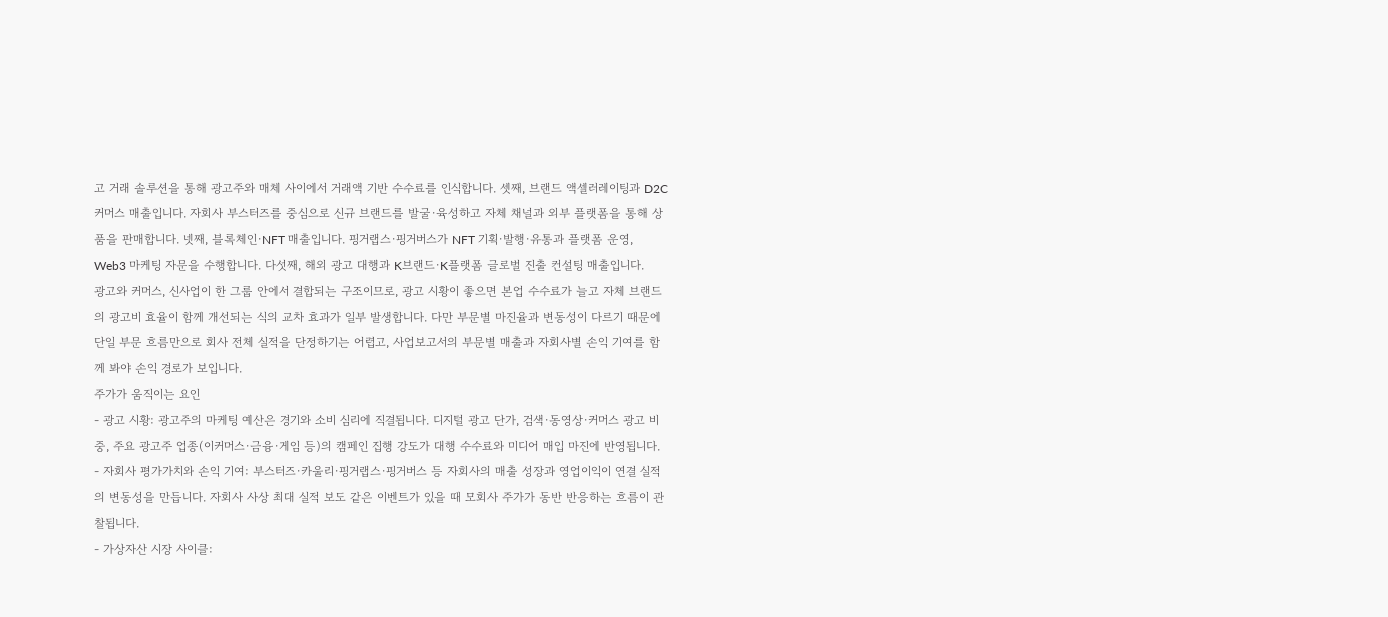고 거래 솔루션을 통해 광고주와 매체 사이에서 거래액 기반 수수료를 인식합니다. 셋째, 브랜드 액셀러레이팅과 D2C 커머스 매출입니다. 자회사 부스터즈를 중심으로 신규 브랜드를 발굴·육성하고 자체 채널과 외부 플랫폼을 통해 상품을 판매합니다. 넷째, 블록체인·NFT 매출입니다. 핑거랩스·핑거버스가 NFT 기획·발행·유통과 플랫폼 운영, Web3 마케팅 자문을 수행합니다. 다섯째, 해외 광고 대행과 K브랜드·K플랫폼 글로벌 진출 컨설팅 매출입니다.
광고와 커머스, 신사업이 한 그룹 안에서 결합되는 구조이므로, 광고 시황이 좋으면 본업 수수료가 늘고 자체 브랜드의 광고비 효율이 함께 개선되는 식의 교차 효과가 일부 발생합니다. 다만 부문별 마진율과 변동성이 다르기 때문에 단일 부문 흐름만으로 회사 전체 실적을 단정하기는 어렵고, 사업보고서의 부문별 매출과 자회사별 손익 기여를 함께 봐야 손익 경로가 보입니다.
주가가 움직이는 요인
- 광고 시황: 광고주의 마케팅 예산은 경기와 소비 심리에 직결됩니다. 디지털 광고 단가, 검색·동영상·커머스 광고 비중, 주요 광고주 업종(이커머스·금융·게임 등)의 캠페인 집행 강도가 대행 수수료와 미디어 매입 마진에 반영됩니다.
- 자회사 평가가치와 손익 기여: 부스터즈·카울리·핑거랩스·핑거버스 등 자회사의 매출 성장과 영업이익이 연결 실적의 변동성을 만듭니다. 자회사 사상 최대 실적 보도 같은 이벤트가 있을 때 모회사 주가가 동반 반응하는 흐름이 관찰됩니다.
- 가상자산 시장 사이클: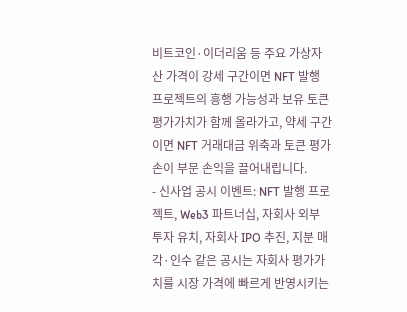비트코인·이더리움 등 주요 가상자산 가격이 강세 구간이면 NFT 발행 프로젝트의 흥행 가능성과 보유 토큰 평가가치가 함께 올라가고, 약세 구간이면 NFT 거래대금 위축과 토큰 평가손이 부문 손익을 끌어내립니다.
- 신사업 공시 이벤트: NFT 발행 프로젝트, Web3 파트너십, 자회사 외부 투자 유치, 자회사 IPO 추진, 지분 매각·인수 같은 공시는 자회사 평가가치를 시장 가격에 빠르게 반영시키는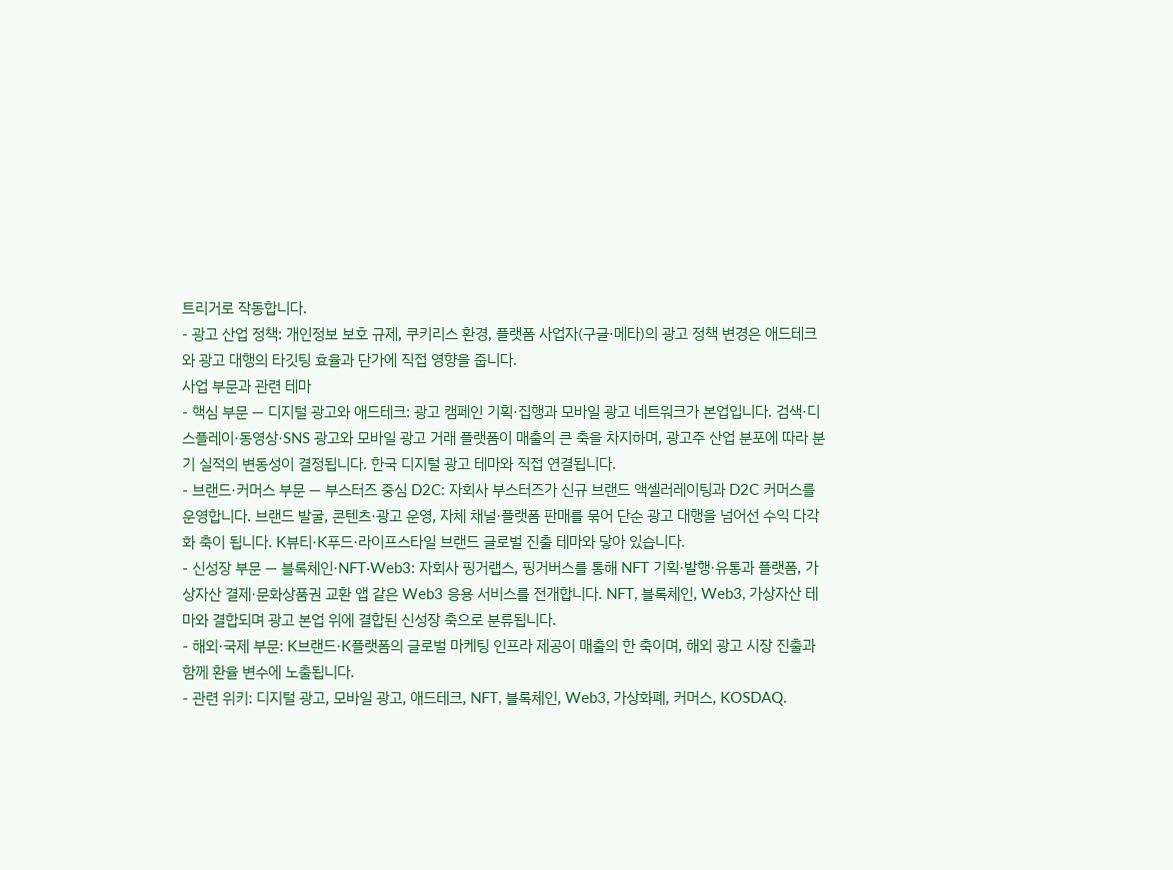트리거로 작동합니다.
- 광고 산업 정책: 개인정보 보호 규제, 쿠키리스 환경, 플랫폼 사업자(구글·메타)의 광고 정책 변경은 애드테크와 광고 대행의 타깃팅 효율과 단가에 직접 영향을 줍니다.
사업 부문과 관련 테마
- 핵심 부문 — 디지털 광고와 애드테크: 광고 캠페인 기획·집행과 모바일 광고 네트워크가 본업입니다. 검색·디스플레이·동영상·SNS 광고와 모바일 광고 거래 플랫폼이 매출의 큰 축을 차지하며, 광고주 산업 분포에 따라 분기 실적의 변동성이 결정됩니다. 한국 디지털 광고 테마와 직접 연결됩니다.
- 브랜드·커머스 부문 — 부스터즈 중심 D2C: 자회사 부스터즈가 신규 브랜드 액셀러레이팅과 D2C 커머스를 운영합니다. 브랜드 발굴, 콘텐츠·광고 운영, 자체 채널·플랫폼 판매를 묶어 단순 광고 대행을 넘어선 수익 다각화 축이 됩니다. K뷰티·K푸드·라이프스타일 브랜드 글로벌 진출 테마와 닿아 있습니다.
- 신성장 부문 — 블록체인·NFT·Web3: 자회사 핑거랩스, 핑거버스를 통해 NFT 기획·발행·유통과 플랫폼, 가상자산 결제·문화상품권 교환 앱 같은 Web3 응용 서비스를 전개합니다. NFT, 블록체인, Web3, 가상자산 테마와 결합되며 광고 본업 위에 결합된 신성장 축으로 분류됩니다.
- 해외·국제 부문: K브랜드·K플랫폼의 글로벌 마케팅 인프라 제공이 매출의 한 축이며, 해외 광고 시장 진출과 함께 환율 변수에 노출됩니다.
- 관련 위키: 디지털 광고, 모바일 광고, 애드테크, NFT, 블록체인, Web3, 가상화폐, 커머스, KOSDAQ.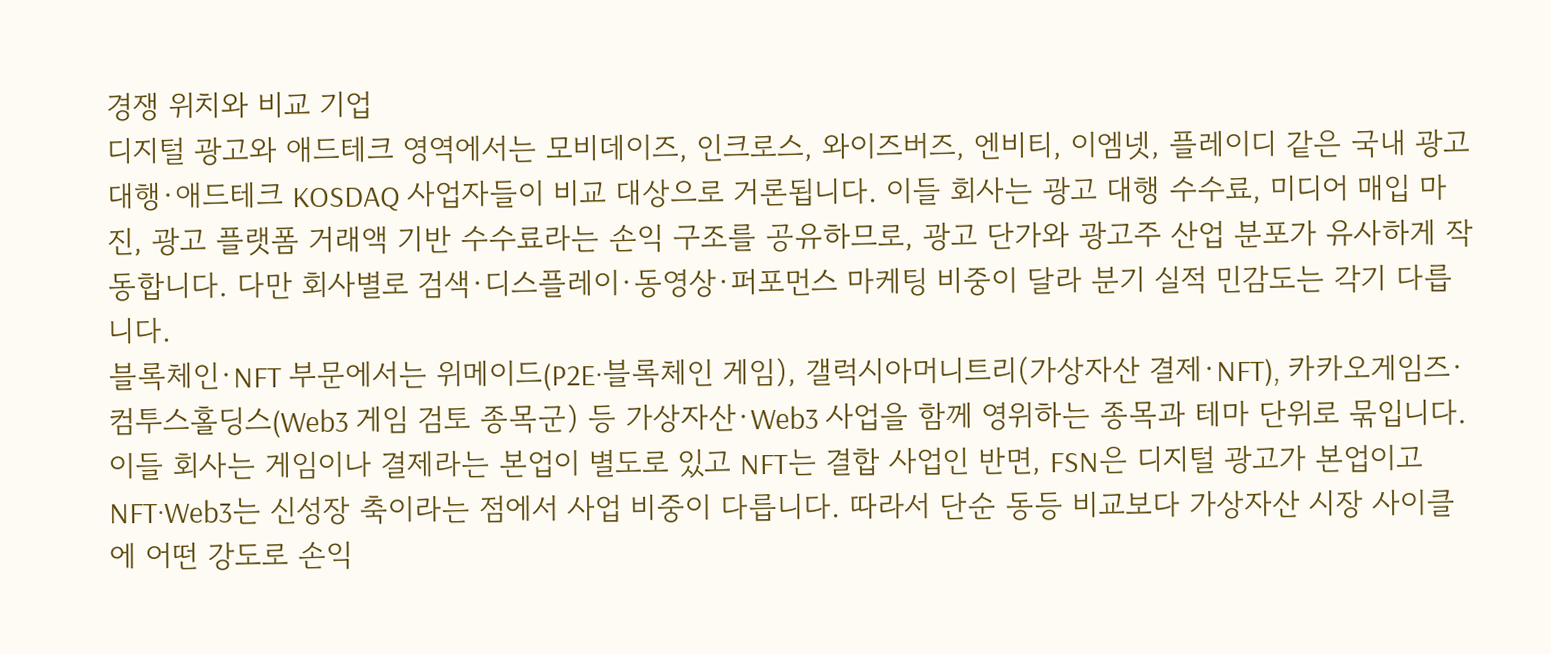경쟁 위치와 비교 기업
디지털 광고와 애드테크 영역에서는 모비데이즈, 인크로스, 와이즈버즈, 엔비티, 이엠넷, 플레이디 같은 국내 광고 대행·애드테크 KOSDAQ 사업자들이 비교 대상으로 거론됩니다. 이들 회사는 광고 대행 수수료, 미디어 매입 마진, 광고 플랫폼 거래액 기반 수수료라는 손익 구조를 공유하므로, 광고 단가와 광고주 산업 분포가 유사하게 작동합니다. 다만 회사별로 검색·디스플레이·동영상·퍼포먼스 마케팅 비중이 달라 분기 실적 민감도는 각기 다릅니다.
블록체인·NFT 부문에서는 위메이드(P2E·블록체인 게임), 갤럭시아머니트리(가상자산 결제·NFT), 카카오게임즈·컴투스홀딩스(Web3 게임 검토 종목군) 등 가상자산·Web3 사업을 함께 영위하는 종목과 테마 단위로 묶입니다. 이들 회사는 게임이나 결제라는 본업이 별도로 있고 NFT는 결합 사업인 반면, FSN은 디지털 광고가 본업이고 NFT·Web3는 신성장 축이라는 점에서 사업 비중이 다릅니다. 따라서 단순 동등 비교보다 가상자산 시장 사이클에 어떤 강도로 손익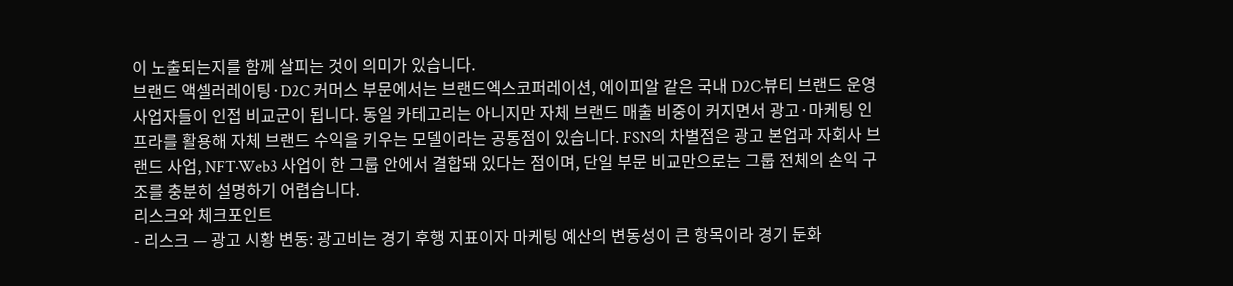이 노출되는지를 함께 살피는 것이 의미가 있습니다.
브랜드 액셀러레이팅·D2C 커머스 부문에서는 브랜드엑스코퍼레이션, 에이피알 같은 국내 D2C·뷰티 브랜드 운영 사업자들이 인접 비교군이 됩니다. 동일 카테고리는 아니지만 자체 브랜드 매출 비중이 커지면서 광고·마케팅 인프라를 활용해 자체 브랜드 수익을 키우는 모델이라는 공통점이 있습니다. FSN의 차별점은 광고 본업과 자회사 브랜드 사업, NFT·Web3 사업이 한 그룹 안에서 결합돼 있다는 점이며, 단일 부문 비교만으로는 그룹 전체의 손익 구조를 충분히 설명하기 어렵습니다.
리스크와 체크포인트
- 리스크 — 광고 시황 변동: 광고비는 경기 후행 지표이자 마케팅 예산의 변동성이 큰 항목이라 경기 둔화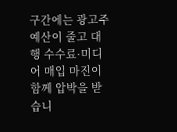구간에는 광고주 예산이 줄고 대행 수수료·미디어 매입 마진이 함께 압박을 받습니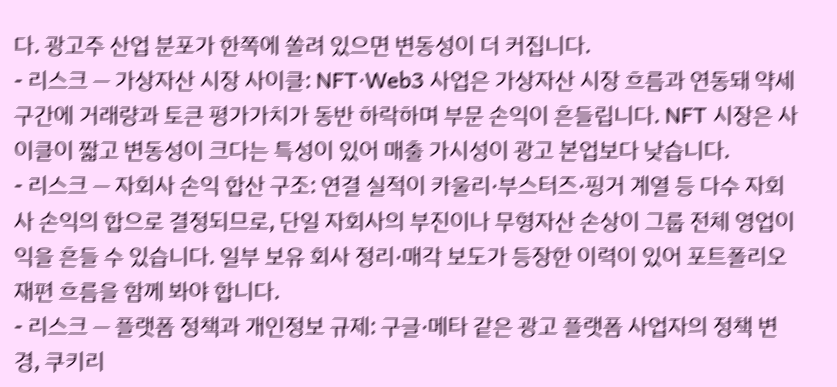다. 광고주 산업 분포가 한쪽에 쏠려 있으면 변동성이 더 커집니다.
- 리스크 — 가상자산 시장 사이클: NFT·Web3 사업은 가상자산 시장 흐름과 연동돼 약세 구간에 거래량과 토큰 평가가치가 동반 하락하며 부문 손익이 흔들립니다. NFT 시장은 사이클이 짧고 변동성이 크다는 특성이 있어 매출 가시성이 광고 본업보다 낮습니다.
- 리스크 — 자회사 손익 합산 구조: 연결 실적이 카울리·부스터즈·핑거 계열 등 다수 자회사 손익의 합으로 결정되므로, 단일 자회사의 부진이나 무형자산 손상이 그룹 전체 영업이익을 흔들 수 있습니다. 일부 보유 회사 정리·매각 보도가 등장한 이력이 있어 포트폴리오 재편 흐름을 함께 봐야 합니다.
- 리스크 — 플랫폼 정책과 개인정보 규제: 구글·메타 같은 광고 플랫폼 사업자의 정책 변경, 쿠키리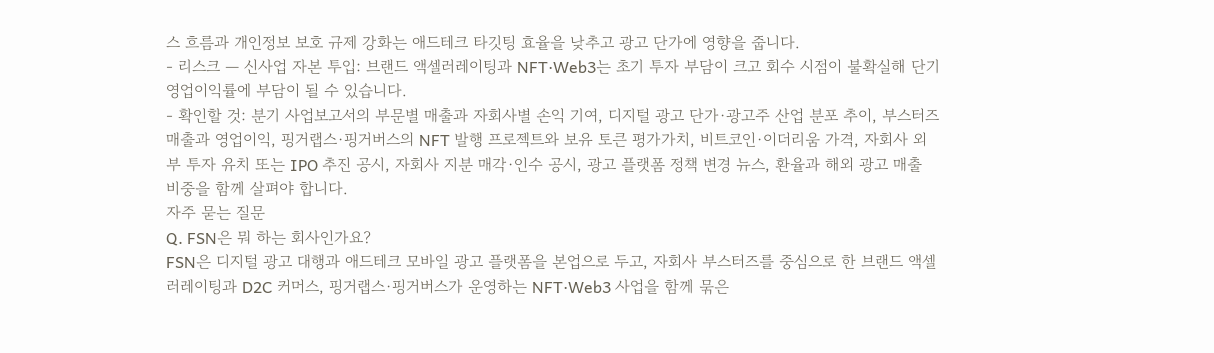스 흐름과 개인정보 보호 규제 강화는 애드테크 타깃팅 효율을 낮추고 광고 단가에 영향을 줍니다.
- 리스크 — 신사업 자본 투입: 브랜드 액셀러레이팅과 NFT·Web3는 초기 투자 부담이 크고 회수 시점이 불확실해 단기 영업이익률에 부담이 될 수 있습니다.
- 확인할 것: 분기 사업보고서의 부문별 매출과 자회사별 손익 기여, 디지털 광고 단가·광고주 산업 분포 추이, 부스터즈 매출과 영업이익, 핑거랩스·핑거버스의 NFT 발행 프로젝트와 보유 토큰 평가가치, 비트코인·이더리움 가격, 자회사 외부 투자 유치 또는 IPO 추진 공시, 자회사 지분 매각·인수 공시, 광고 플랫폼 정책 변경 뉴스, 환율과 해외 광고 매출 비중을 함께 살펴야 합니다.
자주 묻는 질문
Q. FSN은 뭐 하는 회사인가요?
FSN은 디지털 광고 대행과 애드테크 모바일 광고 플랫폼을 본업으로 두고, 자회사 부스터즈를 중심으로 한 브랜드 액셀러레이팅과 D2C 커머스, 핑거랩스·핑거버스가 운영하는 NFT·Web3 사업을 함께 묶은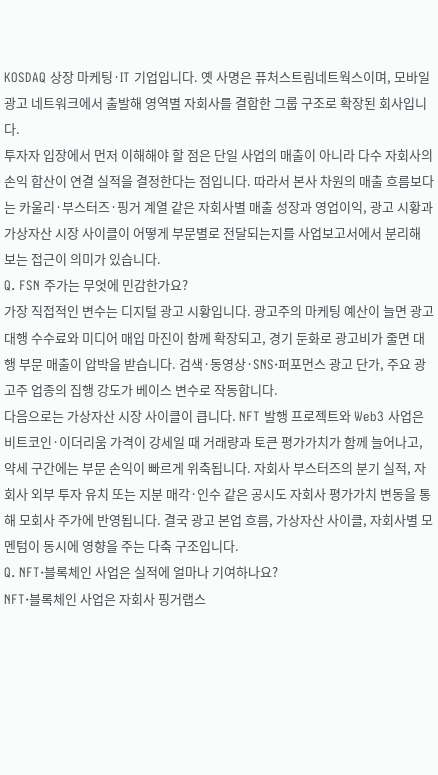KOSDAQ 상장 마케팅·IT 기업입니다. 옛 사명은 퓨처스트림네트웍스이며, 모바일 광고 네트워크에서 출발해 영역별 자회사를 결합한 그룹 구조로 확장된 회사입니다.
투자자 입장에서 먼저 이해해야 할 점은 단일 사업의 매출이 아니라 다수 자회사의 손익 합산이 연결 실적을 결정한다는 점입니다. 따라서 본사 차원의 매출 흐름보다는 카울리·부스터즈·핑거 계열 같은 자회사별 매출 성장과 영업이익, 광고 시황과 가상자산 시장 사이클이 어떻게 부문별로 전달되는지를 사업보고서에서 분리해 보는 접근이 의미가 있습니다.
Q. FSN 주가는 무엇에 민감한가요?
가장 직접적인 변수는 디지털 광고 시황입니다. 광고주의 마케팅 예산이 늘면 광고 대행 수수료와 미디어 매입 마진이 함께 확장되고, 경기 둔화로 광고비가 줄면 대행 부문 매출이 압박을 받습니다. 검색·동영상·SNS·퍼포먼스 광고 단가, 주요 광고주 업종의 집행 강도가 베이스 변수로 작동합니다.
다음으로는 가상자산 시장 사이클이 큽니다. NFT 발행 프로젝트와 Web3 사업은 비트코인·이더리움 가격이 강세일 때 거래량과 토큰 평가가치가 함께 늘어나고, 약세 구간에는 부문 손익이 빠르게 위축됩니다. 자회사 부스터즈의 분기 실적, 자회사 외부 투자 유치 또는 지분 매각·인수 같은 공시도 자회사 평가가치 변동을 통해 모회사 주가에 반영됩니다. 결국 광고 본업 흐름, 가상자산 사이클, 자회사별 모멘텀이 동시에 영향을 주는 다축 구조입니다.
Q. NFT·블록체인 사업은 실적에 얼마나 기여하나요?
NFT·블록체인 사업은 자회사 핑거랩스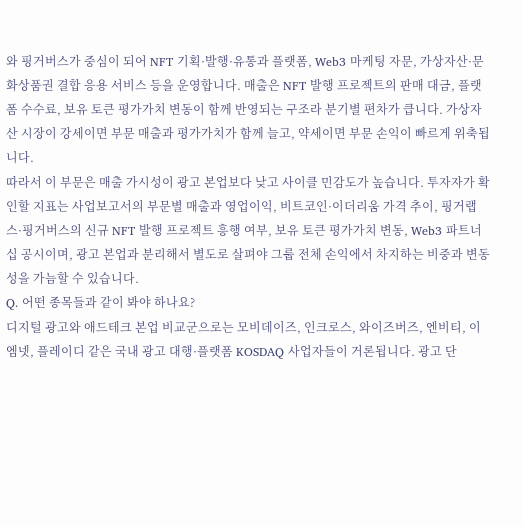와 핑거버스가 중심이 되어 NFT 기획·발행·유통과 플랫폼, Web3 마케팅 자문, 가상자산·문화상품권 결합 응용 서비스 등을 운영합니다. 매출은 NFT 발행 프로젝트의 판매 대금, 플랫폼 수수료, 보유 토큰 평가가치 변동이 함께 반영되는 구조라 분기별 편차가 큽니다. 가상자산 시장이 강세이면 부문 매출과 평가가치가 함께 늘고, 약세이면 부문 손익이 빠르게 위축됩니다.
따라서 이 부문은 매출 가시성이 광고 본업보다 낮고 사이클 민감도가 높습니다. 투자자가 확인할 지표는 사업보고서의 부문별 매출과 영업이익, 비트코인·이더리움 가격 추이, 핑거랩스·핑거버스의 신규 NFT 발행 프로젝트 흥행 여부, 보유 토큰 평가가치 변동, Web3 파트너십 공시이며, 광고 본업과 분리해서 별도로 살펴야 그룹 전체 손익에서 차지하는 비중과 변동성을 가늠할 수 있습니다.
Q. 어떤 종목들과 같이 봐야 하나요?
디지털 광고와 애드테크 본업 비교군으로는 모비데이즈, 인크로스, 와이즈버즈, 엔비티, 이엠넷, 플레이디 같은 국내 광고 대행·플랫폼 KOSDAQ 사업자들이 거론됩니다. 광고 단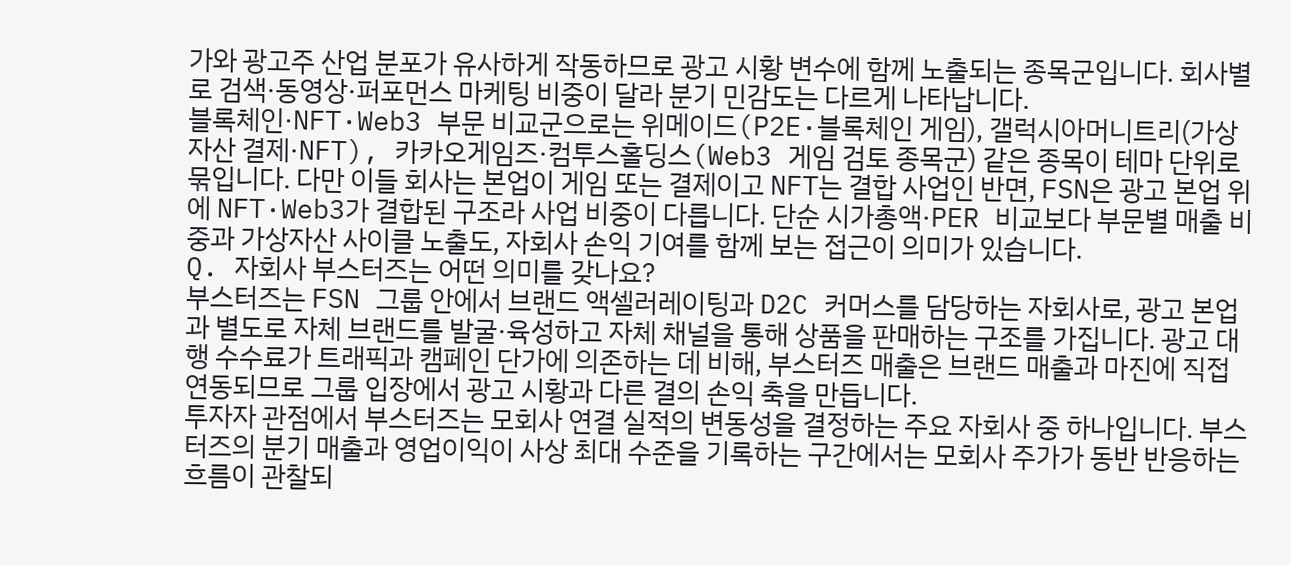가와 광고주 산업 분포가 유사하게 작동하므로 광고 시황 변수에 함께 노출되는 종목군입니다. 회사별로 검색·동영상·퍼포먼스 마케팅 비중이 달라 분기 민감도는 다르게 나타납니다.
블록체인·NFT·Web3 부문 비교군으로는 위메이드(P2E·블록체인 게임), 갤럭시아머니트리(가상자산 결제·NFT), 카카오게임즈·컴투스홀딩스(Web3 게임 검토 종목군) 같은 종목이 테마 단위로 묶입니다. 다만 이들 회사는 본업이 게임 또는 결제이고 NFT는 결합 사업인 반면, FSN은 광고 본업 위에 NFT·Web3가 결합된 구조라 사업 비중이 다릅니다. 단순 시가총액·PER 비교보다 부문별 매출 비중과 가상자산 사이클 노출도, 자회사 손익 기여를 함께 보는 접근이 의미가 있습니다.
Q. 자회사 부스터즈는 어떤 의미를 갖나요?
부스터즈는 FSN 그룹 안에서 브랜드 액셀러레이팅과 D2C 커머스를 담당하는 자회사로, 광고 본업과 별도로 자체 브랜드를 발굴·육성하고 자체 채널을 통해 상품을 판매하는 구조를 가집니다. 광고 대행 수수료가 트래픽과 캠페인 단가에 의존하는 데 비해, 부스터즈 매출은 브랜드 매출과 마진에 직접 연동되므로 그룹 입장에서 광고 시황과 다른 결의 손익 축을 만듭니다.
투자자 관점에서 부스터즈는 모회사 연결 실적의 변동성을 결정하는 주요 자회사 중 하나입니다. 부스터즈의 분기 매출과 영업이익이 사상 최대 수준을 기록하는 구간에서는 모회사 주가가 동반 반응하는 흐름이 관찰되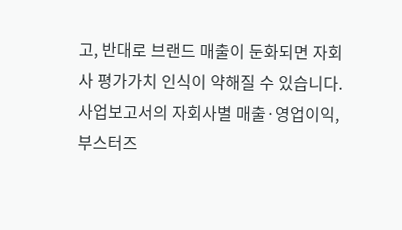고, 반대로 브랜드 매출이 둔화되면 자회사 평가가치 인식이 약해질 수 있습니다. 사업보고서의 자회사별 매출·영업이익, 부스터즈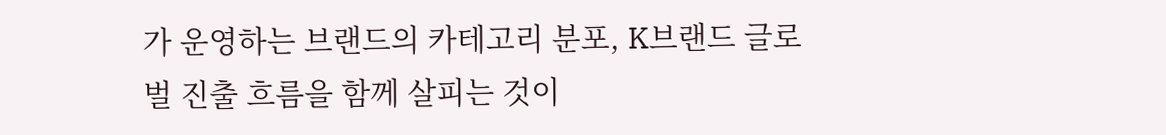가 운영하는 브랜드의 카테고리 분포, K브랜드 글로벌 진출 흐름을 함께 살피는 것이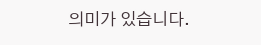의미가 있습니다.